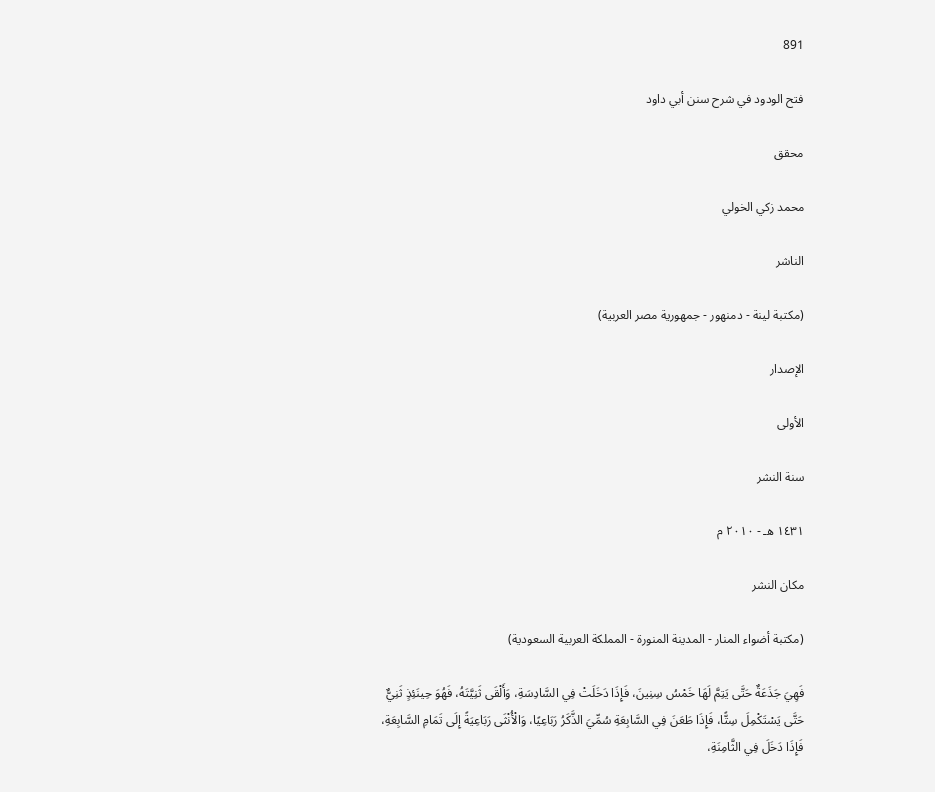891

فتح الودود في شرح سنن أبي داود

محقق

محمد زكي الخولي

الناشر

(مكتبة لينة - دمنهور - جمهورية مصر العربية)

الإصدار

الأولى

سنة النشر

١٤٣١ هـ - ٢٠١٠ م

مكان النشر

(مكتبة أضواء المنار - المدينة المنورة - المملكة العربية السعودية)

فَهِيَ جَذَعَةٌ حَتَّى يَتِمَّ لَهَا خَمْسُ سِنِينَ، فَإِذَا دَخَلَتْ فِي السَّادِسَةِ، وَأَلْقَى ثَنِيَّتَهُ، فَهُوَ حِينَئِذٍ ثَنِيٌّ حَتَّى يَسْتَكْمِلَ سِتًّا، فَإِذَا طَعَنَ فِي السَّابِعَةِ سُمِّيَ الذَّكَرُ رَبَاعِيًا، وَالْأُنْثَى رَبَاعِيَةً إِلَى تَمَامِ السَّابِعَةِ، فَإِذَا دَخَلَ فِي الثَّامِنَةِ،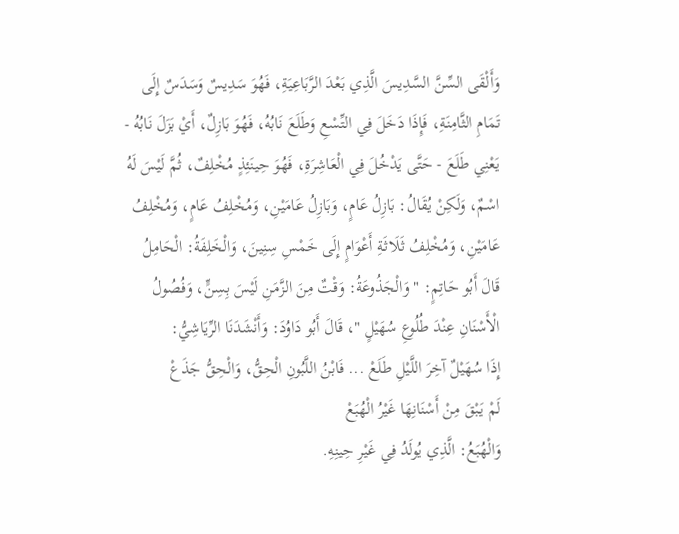وَأَلْقَى السِّنَّ السَّدِيسَ الَّذِي بَعْدَ الرَّبَاعِيَةِ، فَهُوَ سَدِيسٌ وَسَدَسٌ إِلَى تَمَامِ الثَّامِنَةِ، فَإِذَا دَخَلَ فِي التِّسْعِ وَطَلَعَ نَابُهُ، فَهُوَ بَازِلٌ، أَيْ بَزَلَ نَابُهُ - يَعْنِي طَلَعَ - حَتَّى يَدْخُلَ فِي الْعَاشِرَةِ، فَهُوَ حِينَئِذٍ مُخْلِفٌ، ثُمَّ لَيْسَ لَهُ اسْمٌ، وَلَكِنْ يُقَالُ: بَازِلُ عَامٍ، وَبَازِلُ عَامَيْنِ، وَمُخْلِفُ عَامٍ، وَمُخْلِفُ عَامَيْنِ، وَمُخْلِفُ ثَلَاثَةِ أَعْوَامٍ إِلَى خَمْسِ سِنِينَ، وَالْخَلِفَةُ: الْحَامِلُ قَالَ أَبُو حَاتِمٍ: " وَالْجَذُوعَةُ: وَقْتٌ مِنَ الزَّمَنِ لَيْسَ بِسِنٍّ، وَفُصُولُ الْأَسْنَانِ عِنْدَ طُلُوعِ سُهَيْلٍ "، قَالَ أَبُو دَاوُدَ: وَأَنْشَدَنَا الرِّيَاشِيُّ:
إِذَا سُهَيْلٌ آخِرَ اللَّيْلِ طَلَعْ ... فَابْنُ اللَّبُونِ الْحِقُّ، وَالْحِقُّ جَذَعْ
لَمْ يَبْقَ مِنْ أَسْنَانِهَا غَيْرُ الْهُبَعْ
وَالْهُبَعُ: الَّذِي يُولَدُ فِي غَيْرِ حِينِهِ.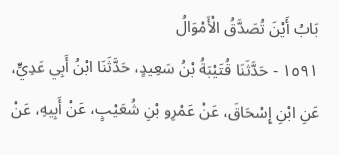بَابُ أَيْنَ تُصَدَّقُ الْأَمْوَالُ
١٥٩١ - حَدَّثَنَا قُتَيْبَةُ بْنُ سَعِيدٍ، حَدَّثَنَا ابْنُ أَبِي عَدِيٍّ، عَنِ ابْنِ إِسْحَاقَ، عَنْ عَمْرِو بْنِ شُعَيْبٍ، عَنْ أَبِيهِ، عَنْ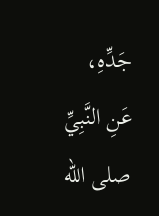جَدِّهِ، عَنِ النَّبِيِّ صلى الله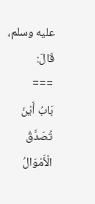عليه وسلم، قَالَ:
===
بَابُ أَيْنَ تُصَدَّقُ الْأَمْوَالُ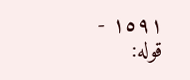١٥٩١ - قوله: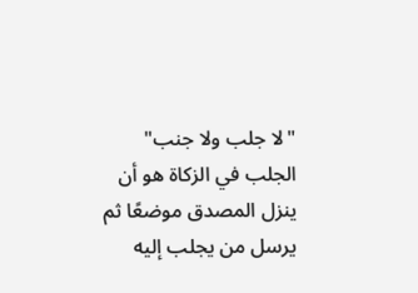"لا جلب ولا جنب" الجلب في الزكاة هو أن ينزل المصدق موضعًا ثم يرسل من يجلب إليه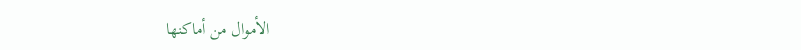الأموال من أماكنها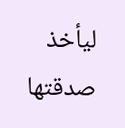ليأخذ صدقتها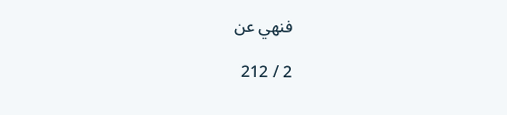فنهي عن

2 / 212